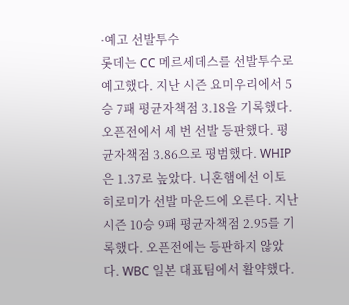·예고 선발투수
롯데는 CC 메르세데스를 선발투수로 예고했다. 지난 시즌 요미우리에서 5승 7패 평균자책점 3.18을 기록했다. 오픈전에서 세 번 선발 등판했다. 평균자책점 3.86으로 평범했다. WHIP은 1.37로 높았다. 니혼햄에선 이토 히로미가 선발 마운드에 오른다. 지난 시즌 10승 9패 평균자책점 2.95를 기록했다. 오픈전에는 등판하지 않았다. WBC 일본 대표팀에서 활약했다.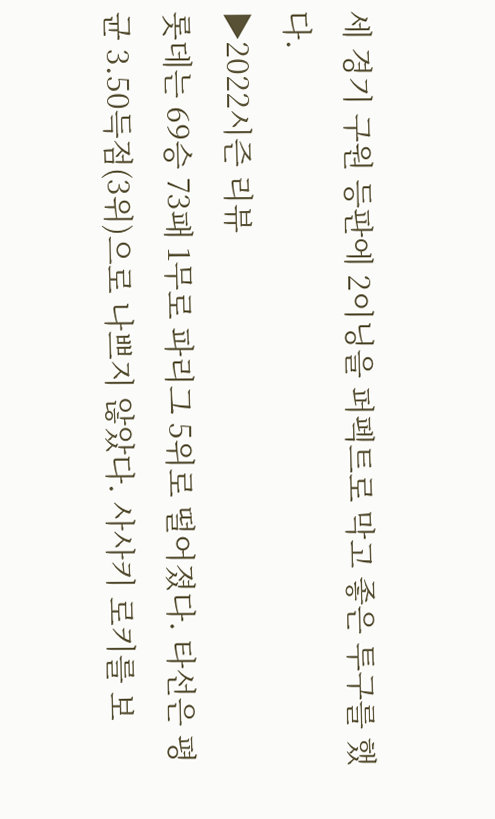세 경기 구원 등판에 2이닝을 퍼펙트로 막고 좋은 투구를 했다.
▶2022시즌 리뷰
롯데는 69승 73패 1무로 파리그 5위로 떨어졌다. 타선은 평균 3.50득점(3위)으로 나쁘지 않았다. 사사키 로키를 보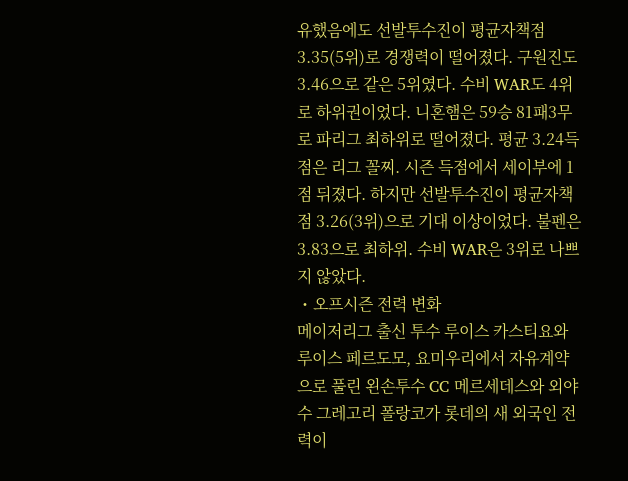유했음에도 선발투수진이 평균자책점 3.35(5위)로 경쟁력이 떨어졌다. 구원진도 3.46으로 같은 5위였다. 수비 WAR도 4위로 하위권이었다. 니혼햄은 59승 81패3무로 파리그 최하위로 떨어졌다. 평균 3.24득점은 리그 꼴찌. 시즌 득점에서 세이부에 1점 뒤졌다. 하지만 선발투수진이 평균자책점 3.26(3위)으로 기대 이상이었다. 불펜은 3.83으로 최하위. 수비 WAR은 3위로 나쁘지 않았다.
・오프시즌 전력 변화
메이저리그 출신 투수 루이스 카스티요와 루이스 페르도모, 요미우리에서 자유계약으로 풀린 왼손투수 CC 메르세데스와 외야수 그레고리 폴랑코가 롯데의 새 외국인 전력이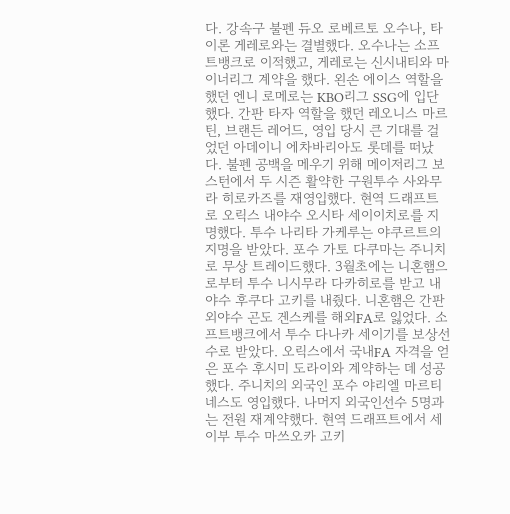다. 강속구 불펜 듀오 로베르토 오수나, 타이론 게레로와는 결별했다. 오수나는 소프트뱅크로 이적했고, 게레로는 신시내티와 마이너리그 계약을 했다. 왼손 에이스 역할을 했던 엔니 로메로는 KBO리그 SSG에 입단했다. 간판 타자 역할을 했던 레오니스 마르틴, 브랜든 레어드, 영입 당시 큰 기대를 걸었던 아데이니 에차바리아도 롯데를 떠났다. 불펜 공백을 메우기 위해 메이저리그 보스턴에서 두 시즌 활약한 구원투수 사와무라 히로카즈를 재영입했다. 현역 드래프트로 오릭스 내야수 오시타 세이이치로를 지명했다. 투수 나리타 가케루는 야쿠르트의 지명을 받았다. 포수 가토 다쿠마는 주니치로 무상 트레이드했다. 3월초에는 니혼햄으로부터 투수 니시무라 다카히로를 받고 내야수 후쿠다 고키를 내줬다. 니혼햄은 간판 외야수 곤도 겐스케를 해외FA로 잃었다. 소프트뱅크에서 투수 다나카 세이기를 보상선수로 받았다. 오릭스에서 국내FA 자격을 얻은 포수 후시미 도라이와 계약하는 데 성공했다. 주니치의 외국인 포수 야리엘 마르티네스도 영입했다. 나머지 외국인선수 5명과는 전원 재계약했다. 현역 드래프트에서 세이부 투수 마쓰오카 고키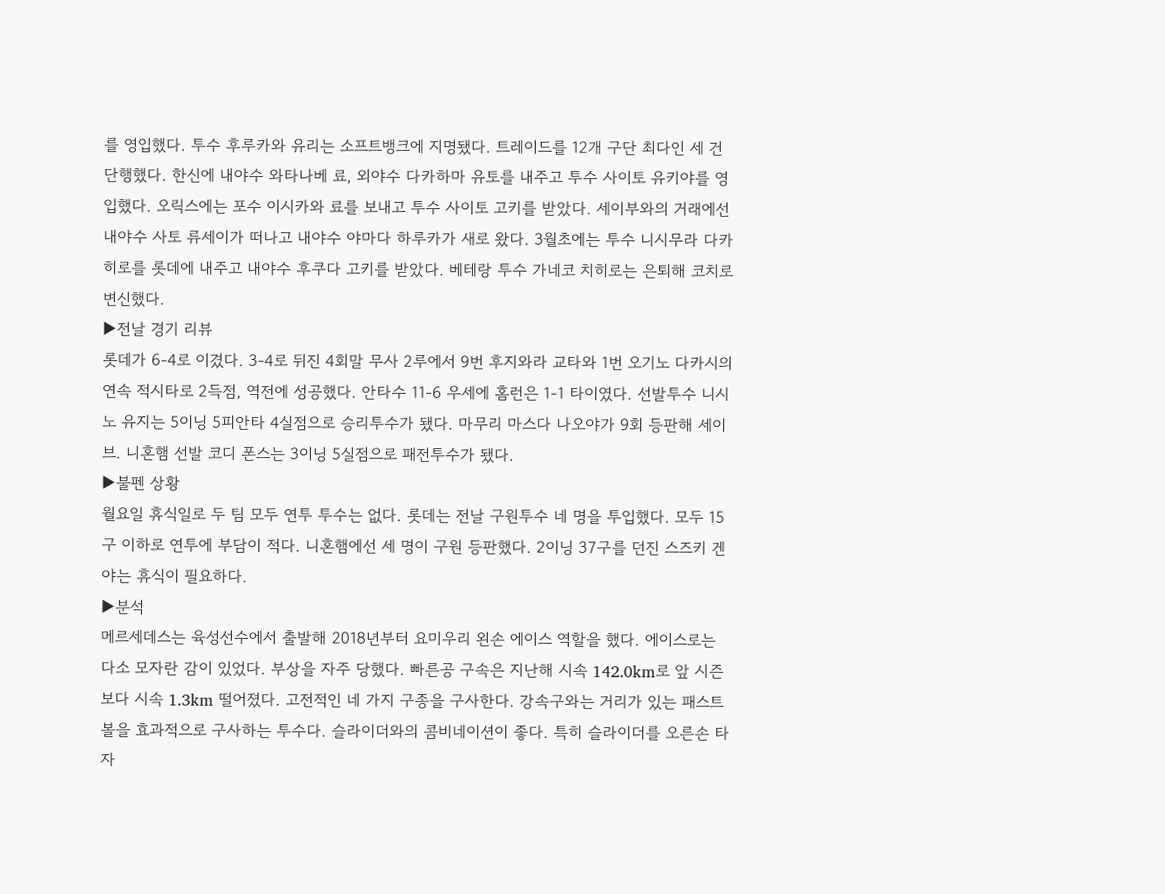를 영입했다. 투수 후루카와 유리는 소프트뱅크에 지명됐다. 트레이드를 12개 구단 최다인 세 건 단행했다. 한신에 내야수 와타나베 료, 외야수 다카하마 유토를 내주고 투수 사이토 유키야를 영입했다. 오릭스에는 포수 이시카와 료를 보내고 투수 사이토 고키를 받았다. 세이부와의 거래에선 내야수 사토 류세이가 떠나고 내야수 야마다 하루카가 새로 왔다. 3월초에는 투수 니시무라 다카히로를 롯데에 내주고 내야수 후쿠다 고키를 받았다. 베테랑 투수 가네코 치히로는 은퇴해 코치로 변신했다.
▶전날 경기 리뷰
롯데가 6-4로 이겼다. 3-4로 뒤진 4회말 무사 2루에서 9번 후지와라 교타와 1번 오기노 다카시의 연속 적시타로 2득점, 역전에 성공했다. 안타수 11-6 우세에 홈런은 1-1 타이였다. 선발투수 니시노 유지는 5이닝 5피안타 4실점으로 승리투수가 됐다. 마무리 마스다 나오야가 9회 등판해 세이브. 니혼햄 선발 코디 폰스는 3이닝 5실점으로 패전투수가 됐다.
▶불펜 상황
월요일 휴식일로 두 팀 모두 연투 투수는 없다. 롯데는 전날 구원투수 네 명을 투입했다. 모두 15구 이하로 연투에 부담이 적다. 니혼햄에선 세 명이 구원 등판했다. 2이닝 37구를 던진 스즈키 겐야는 휴식이 필요하다.
▶분석
메르세데스는 육성선수에서 출발해 2018년부터 요미우리 왼손 에이스 역할을 했다. 에이스로는 다소 모자란 감이 있었다. 부상을 자주 당했다. 빠른공 구속은 지난해 시속 142.0km로 앞 시즌보다 시속 1.3km 떨어졌다. 고전적인 네 가지 구종을 구사한다. 강속구와는 거리가 있는 패스트볼을 효과적으로 구사하는 투수다. 슬라이더와의 콤비네이션이 좋다. 특히 슬라이더를 오른손 타자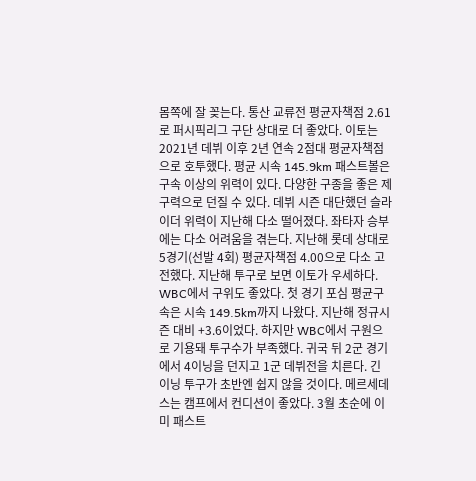몸쪽에 잘 꽂는다. 통산 교류전 평균자책점 2.61로 퍼시픽리그 구단 상대로 더 좋았다. 이토는 2021년 데뷔 이후 2년 연속 2점대 평균자책점으로 호투했다. 평균 시속 145.9km 패스트볼은 구속 이상의 위력이 있다. 다양한 구종을 좋은 제구력으로 던질 수 있다. 데뷔 시즌 대단했던 슬라이더 위력이 지난해 다소 떨어졌다. 좌타자 승부에는 다소 어려움을 겪는다. 지난해 롯데 상대로 5경기(선발 4회) 평균자책점 4.00으로 다소 고전했다. 지난해 투구로 보면 이토가 우세하다. WBC에서 구위도 좋았다. 첫 경기 포심 평균구속은 시속 149.5km까지 나왔다. 지난해 정규시즌 대비 +3.6이었다. 하지만 WBC에서 구원으로 기용돼 투구수가 부족했다. 귀국 뒤 2군 경기에서 4이닝을 던지고 1군 데뷔전을 치른다. 긴 이닝 투구가 초반엔 쉽지 않을 것이다. 메르세데스는 캠프에서 컨디션이 좋았다. 3월 초순에 이미 패스트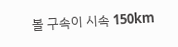볼 구속이 시속 150km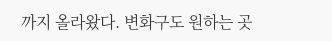까지 올라왔다. 변화구도 원하는 곳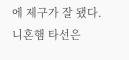에 제구가 잘 됐다. 니혼햄 타선은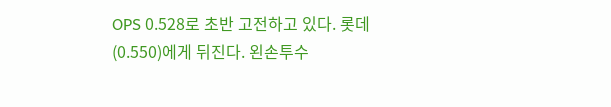OPS 0.528로 초반 고전하고 있다. 롯데(0.550)에게 뒤진다. 왼손투수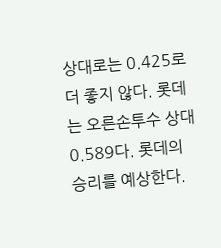상대로는 0.425로 더 좋지 않다. 롯데는 오른손투수 상대 0.589다. 롯데의 승리를 예상한다.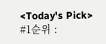<Today's Pick>
#1순위 :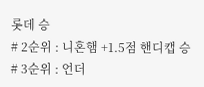롯데 승
# 2순위 : 니혼햄 +1.5점 핸디캡 승
# 3순위 : 언더